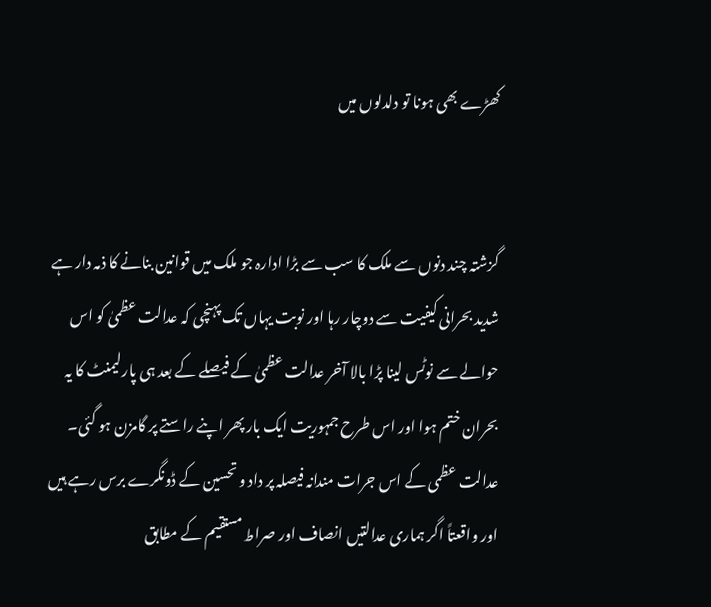کھڑے بھی ہونا تو دلدلوں میں


گزشتہ چند دنوں سے ملک کا سب سے بڑا ادارہ جو ملک میں قوانین بنانے کا ذمہ دار ہے شدید بحرانی کیفیت سے دوچار رہا اور نوبت یہاں تک پہنچی کہ عدالت عظمیٰ کو اس حوالے سے نوٹس لینا پڑا بالا آخر عدالت عظمیٰ کے فیصلے کے بعد ہی پارلیمنٹ کا یہ بحران ختم ہوا اور اس طرح جمہوریت ایک بار پھر اپنے راستے پر گامزن ہو گئی۔ عدالت عظمی کے اس جرات مندانہ فیصلہ پر داد و تحسین کے ڈونگرے برس رہے ہیں اور واقعتاً اگر ہماری عدالتیں انصاف اور صراط مستقیم کے مطابق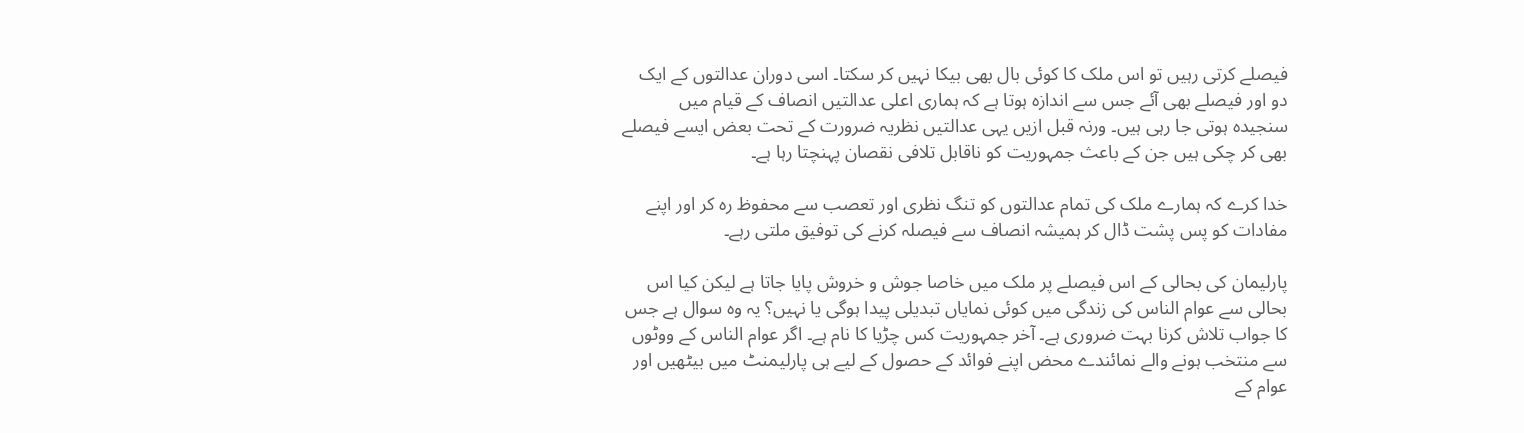فیصلے کرتی رہیں تو اس ملک کا کوئی بال بھی بیکا نہیں کر سکتا۔ اسی دوران عدالتوں کے ایک دو اور فیصلے بھی آئے جس سے اندازہ ہوتا ہے کہ ہماری اعلی عدالتیں انصاف کے قیام میں سنجیدہ ہوتی جا رہی ہیں۔ ورنہ قبل ازیں یہی عدالتیں نظریہ ضرورت کے تحت بعض ایسے فیصلے بھی کر چکی ہیں جن کے باعث جمہوریت کو ناقابل تلافی نقصان پہنچتا رہا ہے۔

خدا کرے کہ ہمارے ملک کی تمام عدالتوں کو تنگ نظری اور تعصب سے محفوظ رہ کر اور اپنے مفادات کو پس پشت ڈال کر ہمیشہ انصاف سے فیصلہ کرنے کی توفیق ملتی رہے۔

پارلیمان کی بحالی کے اس فیصلے پر ملک میں خاصا جوش و خروش پایا جاتا ہے لیکن کیا اس بحالی سے عوام الناس کی زندگی میں کوئی نمایاں تبدیلی پیدا ہوگی یا نہیں؟ یہ وہ سوال ہے جس کا جواب تلاش کرنا بہت ضروری ہے۔ آخر جمہوریت کس چڑیا کا نام ہے۔ اگر عوام الناس کے ووٹوں سے منتخب ہونے والے نمائندے محض اپنے فوائد کے حصول کے لیے ہی پارلیمنٹ میں بیٹھیں اور عوام کے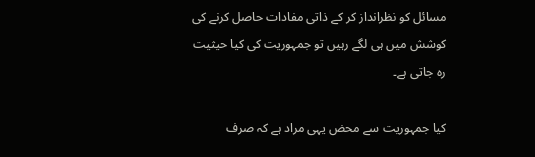مسائل کو نظرانداز کر کے ذاتی مفادات حاصل کرنے کی کوشش میں ہی لگے رہیں تو جمہوریت کی کیا حیثیت رہ جاتی ہے۔

کیا جمہوریت سے محض یہی مراد ہے کہ صرف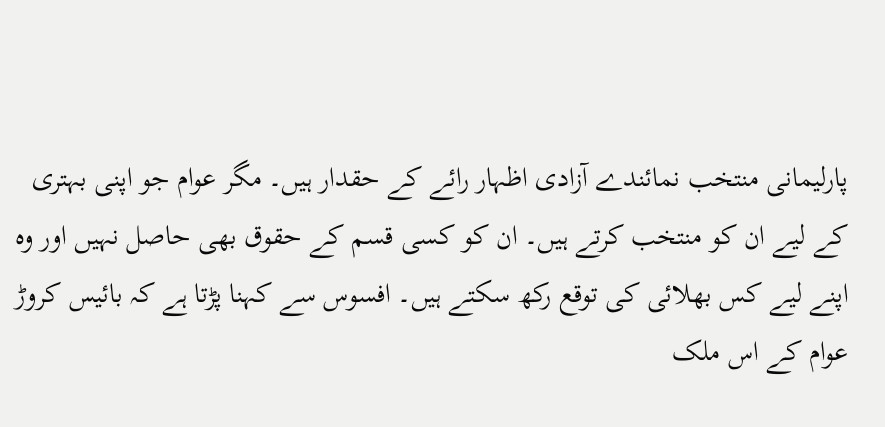پارلیمانی منتخب نمائندے آزادی اظہار رائے کے حقدار ہیں۔ مگر عوام جو اپنی بہتری کے لیے ان کو منتخب کرتے ہیں۔ ان کو کسی قسم کے حقوق بھی حاصل نہیں اور وہ اپنے لیے کس بھلائی کی توقع رکھ سکتے ہیں۔ افسوس سے کہنا پڑتا ہے کہ بائیس کروڑ عوام کے اس ملک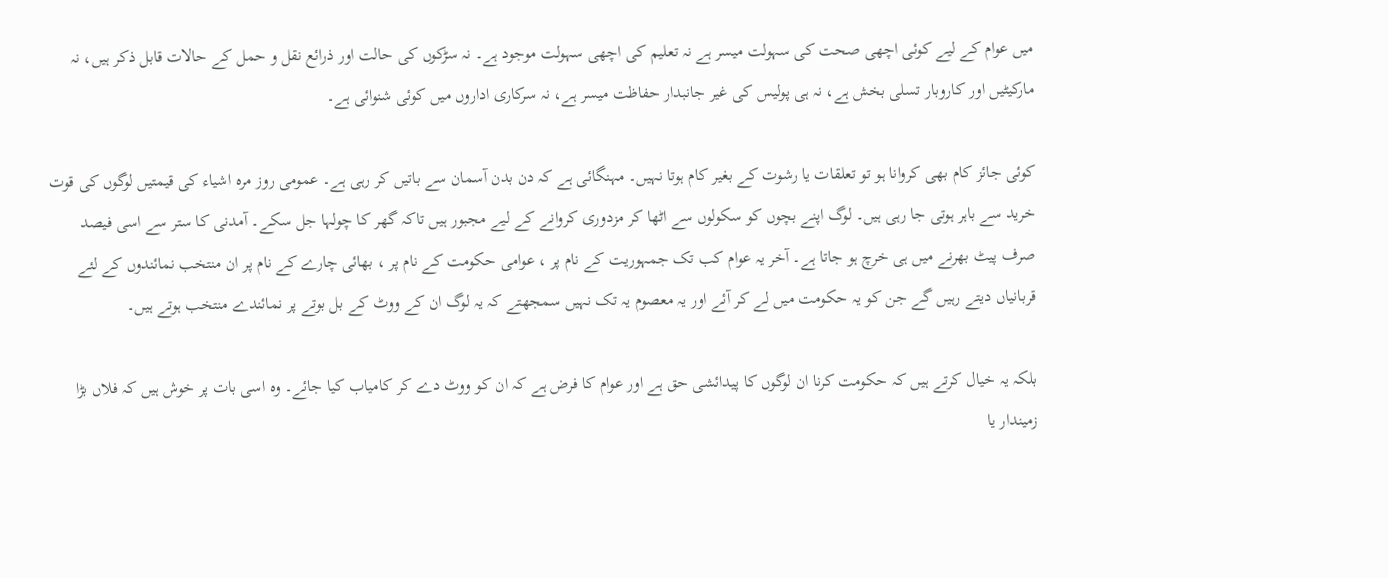میں عوام کے لیے کوئی اچھی صحت کی سہولت میسر ہے نہ تعلیم کی اچھی سہولت موجود ہے۔ نہ سڑکوں کی حالت اور ذرائع نقل و حمل کے حالات قابل ذکر ہیں، نہ مارکیٹیں اور کاروبار تسلی بخش ہے، نہ ہی پولیس کی غیر جانبدار حفاظت میسر ہے، نہ سرکاری اداروں میں کوئی شنوائی ہے۔

کوئی جائز کام بھی کروانا ہو تو تعلقات یا رشوت کے بغیر کام ہوتا نہیں۔ مہنگائی ہے کہ دن بدن آسمان سے باتیں کر رہی ہے۔ عمومی روز مرہ اشیاء کی قیمتیں لوگوں کی قوت خرید سے باہر ہوتی جا رہی ہیں۔ لوگ اپنے بچوں کو سکولوں سے اٹھا کر مزدوری کروانے کے لیے مجبور ہیں تاکہ گھر کا چولہا جل سکے۔ آمدنی کا ستر سے اسی فیصد صرف پیٹ بھرنے میں ہی خرچ ہو جاتا ہے۔ آخر یہ عوام کب تک جمہوریت کے نام پر ، عوامی حکومت کے نام پر ، بھائی چارے کے نام پر ان منتخب نمائندوں کے لئے قربانیاں دیتے رہیں گے جن کو یہ حکومت میں لے کر آئے اور یہ معصوم یہ تک نہیں سمجھتے کہ یہ لوگ ان کے ووٹ کے بل بوتے پر نمائندے منتخب ہوتے ہیں۔

بلکہ یہ خیال کرتے ہیں کہ حکومت کرنا ان لوگوں کا پیدائشی حق ہے اور عوام کا فرض ہے کہ ان کو ووٹ دے کر کامیاب کیا جائے۔ وہ اسی بات پر خوش ہیں کہ فلاں بڑا زمیندار یا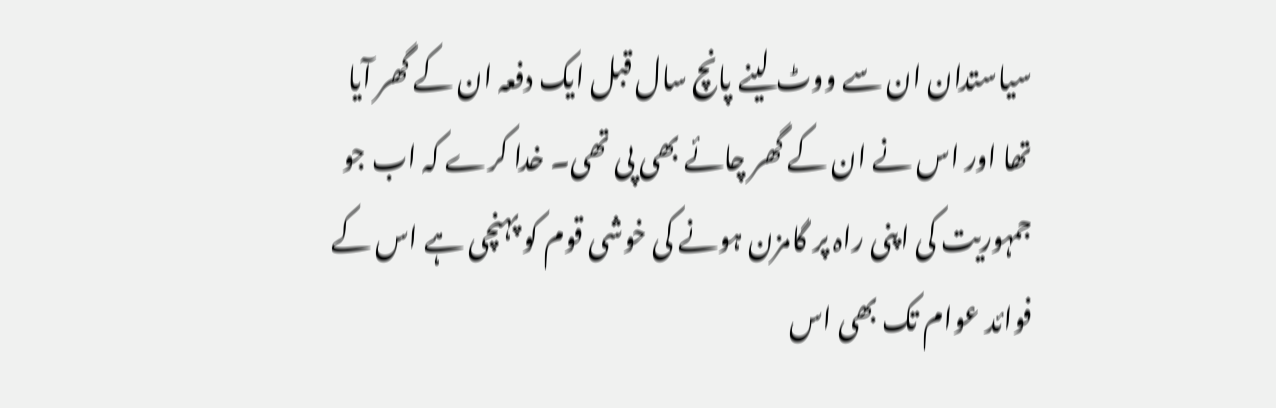سیاستدان ان سے ووٹ لینے پانچ سال قبل ایک دفعہ ان کے گھر آیا تھا اور اس نے ان کے گھر چائے بھی پی تھی۔ خدا کرے کہ اب جو جمہوریت کی اپنی راہ پر گامزن ہونے کی خوشی قوم کو پہنچی ہے اس کے فوائد عوام تک بھی اس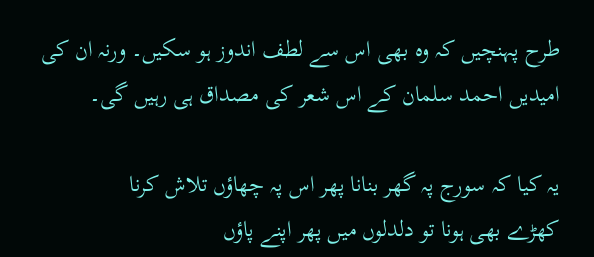طرح پہنچیں کہ وہ بھی اس سے لطف اندوز ہو سکیں۔ ورنہ ان کی امیدیں احمد سلمان کے اس شعر کی مصداق ہی رہیں گی۔

یہ کیا کہ سورج پہ گھر بنانا پھر اس پہ چھاؤں تلاش کرنا
کھڑے بھی ہونا تو دلدلوں میں پھر اپنے پاؤں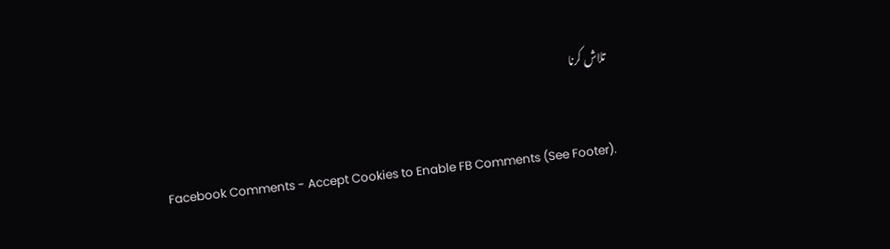تلاش کرنا


Facebook Comments - Accept Cookies to Enable FB Comments (See Footer).